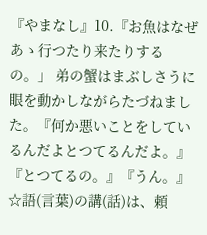『やまなし』10.『お魚はなぜあゝ行つたり来たりするの。」 弟の蟹はまぶしさうに眼を動かしながらたづねました。『何か悪いことをしているんだよとつてるんだよ。』『とつてるの。』『うん。』☆語(言葉)の講(話)は、頼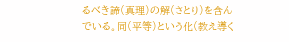るべき諦(真理)の解(さとり)を含んでいる。同(平等)という化(教え導く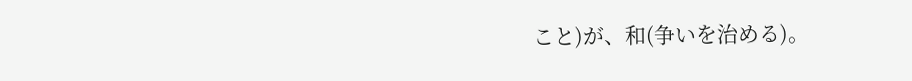こと)が、和(争いを治める)。